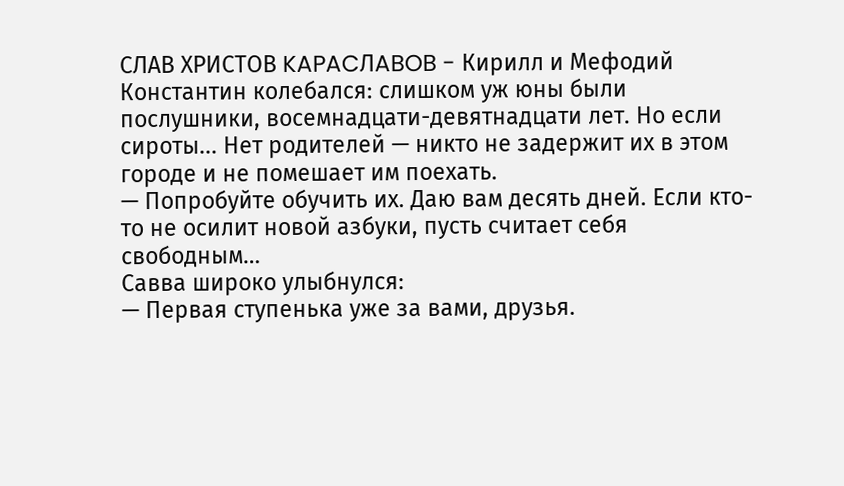СЛАВ ХРИСТОВ KAPACЛABOB - Кирилл и Мефодий
Константин колебался: слишком уж юны были послушники, восемнадцати-девятнадцати лет. Но если сироты... Нет родителей — никто не задержит их в этом городе и не помешает им поехать.
— Попробуйте обучить их. Даю вам десять дней. Если кто-то не осилит новой азбуки, пусть считает себя свободным…
Савва широко улыбнулся:
— Первая ступенька уже за вами, друзья.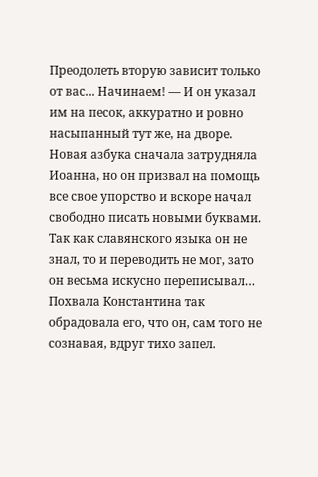Преодолеть вторую зависит только от вас... Начинаем! — И он указал им на песок, аккуратно и ровно насыпанный тут же, на дворе.
Новая азбука сначала затрудняла Иоанна, но он призвал на помощь все свое упорство и вскоре начал свободно писать новыми буквами. Так как славянского языка он не знал, то и переводить не мог, зато он весьма искусно переписывал… Похвала Константина так обрадовала его, что он, сам того не сознавая, вдруг тихо запел.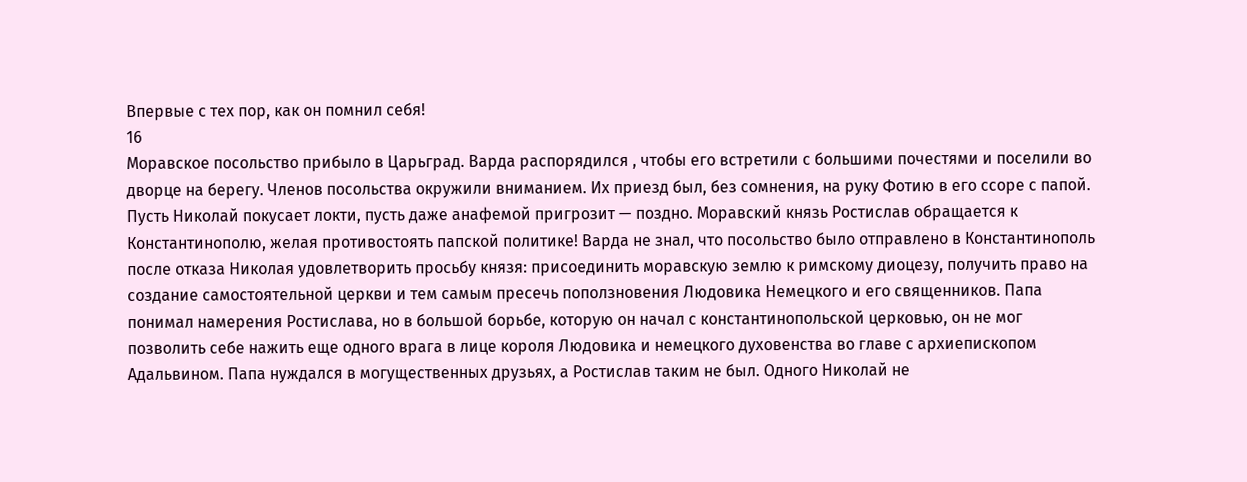Впервые с тех пор, как он помнил себя!
16
Моравское посольство прибыло в Царьград. Варда распорядился , чтобы его встретили с большими почестями и поселили во дворце на берегу. Членов посольства окружили вниманием. Их приезд был, без сомнения, на руку Фотию в его ссоре с папой. Пусть Николай покусает локти, пусть даже анафемой пригрозит — поздно. Моравский князь Ростислав обращается к Константинополю, желая противостоять папской политике! Варда не знал, что посольство было отправлено в Константинополь после отказа Николая удовлетворить просьбу князя: присоединить моравскую землю к римскому диоцезу, получить право на создание самостоятельной церкви и тем самым пресечь поползновения Людовика Немецкого и его священников. Папа понимал намерения Ростислава, но в большой борьбе, которую он начал с константинопольской церковью, он не мог позволить себе нажить еще одного врага в лице короля Людовика и немецкого духовенства во главе с архиепископом Адальвином. Папа нуждался в могущественных друзьях, а Ростислав таким не был. Одного Николай не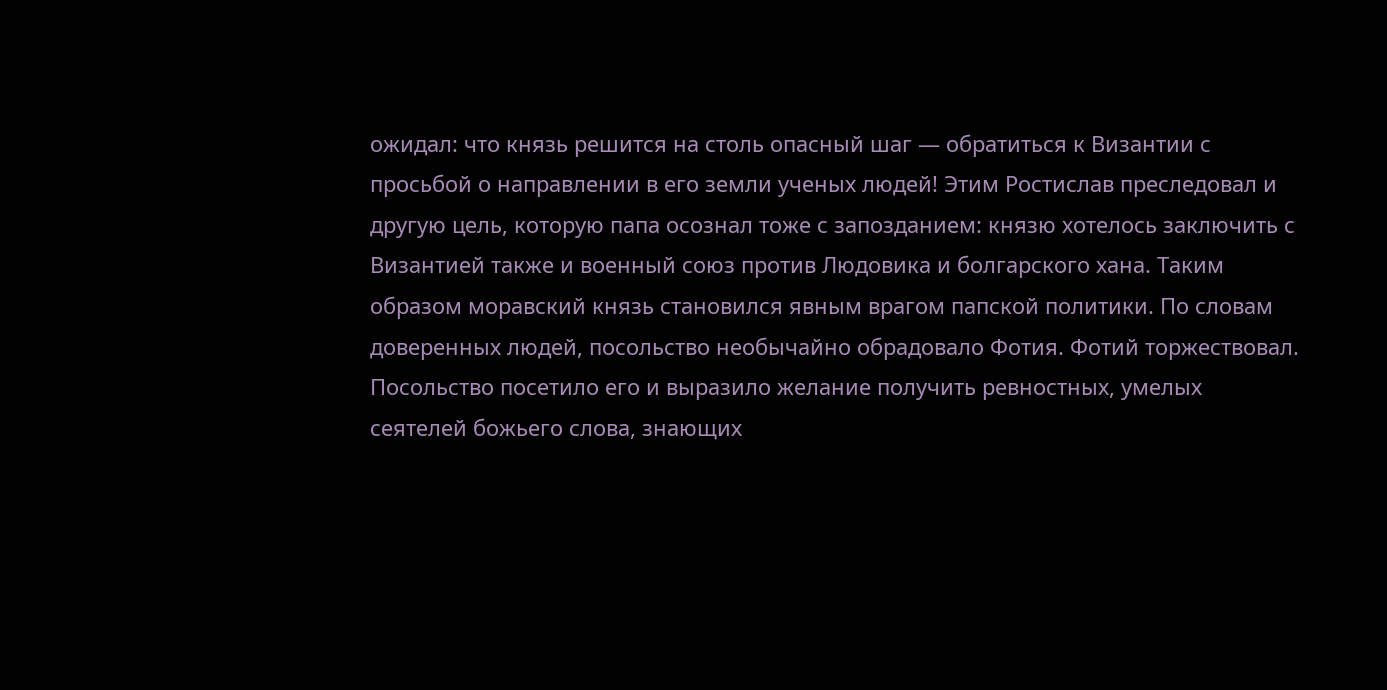ожидал: что князь решится на столь опасный шаг — обратиться к Византии с просьбой о направлении в его земли ученых людей! Этим Ростислав преследовал и другую цель, которую папа осознал тоже с запозданием: князю хотелось заключить с Византией также и военный союз против Людовика и болгарского хана. Таким образом моравский князь становился явным врагом папской политики. По словам доверенных людей, посольство необычайно обрадовало Фотия. Фотий торжествовал. Посольство посетило его и выразило желание получить ревностных, умелых сеятелей божьего слова, знающих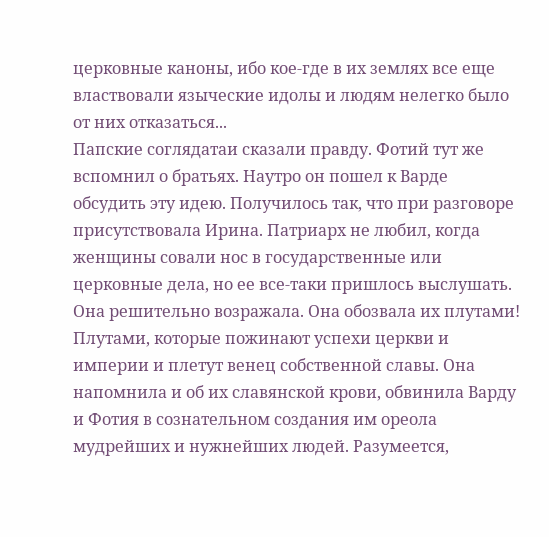церковные каноны, ибо кое-где в их землях все еще властвовали языческие идолы и людям нелегко было от них отказаться...
Папские соглядатаи сказали правду. Фотий тут же вспомнил о братьях. Наутро он пошел к Варде обсудить эту идею. Получилось так, что при разговоре присутствовала Ирина. Патриарх не любил, когда женщины совали нос в государственные или церковные дела, но ее все-таки пришлось выслушать. Она решительно возражала. Она обозвала их плутами! Плутами, которые пожинают успехи церкви и империи и плетут венец собственной славы. Она напомнила и об их славянской крови, обвинила Варду и Фотия в сознательном создания им ореола мудрейших и нужнейших людей. Разумеется,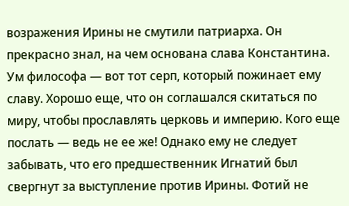возражения Ирины не смутили патриарха. Он прекрасно знал, на чем основана слава Константина. Ум философа — вот тот серп, который пожинает ему славу. Хорошо еще, что он соглашался скитаться по миру, чтобы прославлять церковь и империю. Кого еще послать — ведь не ее же! Однако ему не следует забывать, что его предшественник Игнатий был свергнут за выступление против Ирины. Фотий не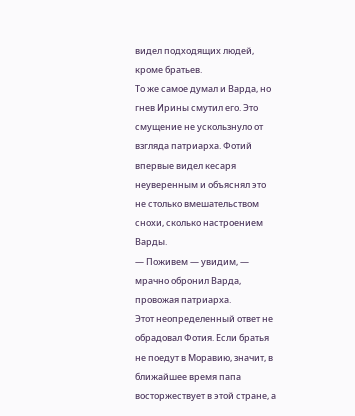видел подходящих людей, кроме братьев.
То же самое думал и Варда, но гнев Ирины смутил его. Это смущение не ускользнуло от взгляда патриарха. Фотий впервые видел кесаря неуверенным и объяснял это не столько вмешательством снохи, сколько настроением Варды.
— Поживем — увидим, — мрачно обронил Варда, провожая патриарха.
Этот неопределенный ответ не обрадовал Фотия. Если братья не поедут в Моравию, значит, в ближайшее время папа восторжествует в этой стране, а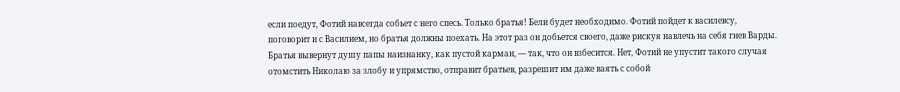если поедут, Фотий навсегда собьет с него спесь. Только братья! Бели будет необходимо. Фотий пойдет к василевсу, поговорит и с Василием, но братья должны поехать. На этот раз он добьется своего, даже рискуя навлечь на себя гнев Варды. Братья вывернут душу папы наизнанку, как пустой карман, — так, что он взбесится. Нет, Фотий не упустит такого случая отомстить Николаю за злобу и упрямство, отправит братьев, разрешит им даже ваять с собой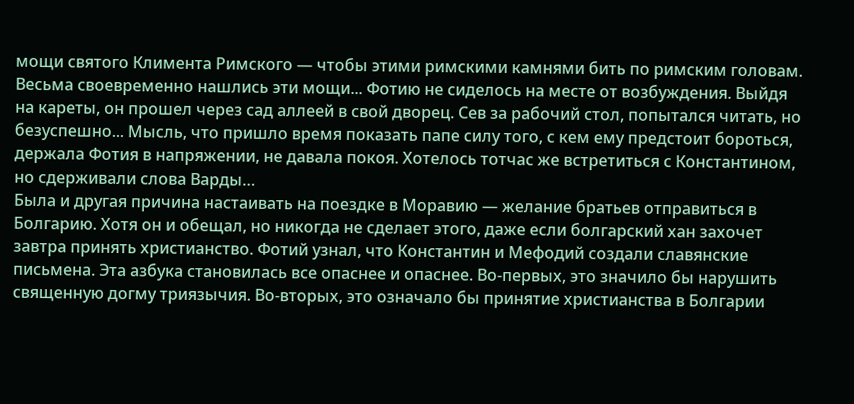мощи святого Климента Римского — чтобы этими римскими камнями бить по римским головам.
Весьма своевременно нашлись эти мощи... Фотию не сиделось на месте от возбуждения. Выйдя на кареты, он прошел через сад аллеей в свой дворец. Сев за рабочий стол, попытался читать, но безуспешно... Мысль, что пришло время показать папе силу того, с кем ему предстоит бороться, держала Фотия в напряжении, не давала покоя. Хотелось тотчас же встретиться с Константином, но сдерживали слова Варды…
Была и другая причина настаивать на поездке в Моравию — желание братьев отправиться в Болгарию. Хотя он и обещал, но никогда не сделает этого, даже если болгарский хан захочет завтра принять христианство. Фотий узнал, что Константин и Мефодий создали славянские письмена. Эта азбука становилась все опаснее и опаснее. Во-первых, это значило бы нарушить священную догму триязычия. Во-вторых, это означало бы принятие христианства в Болгарии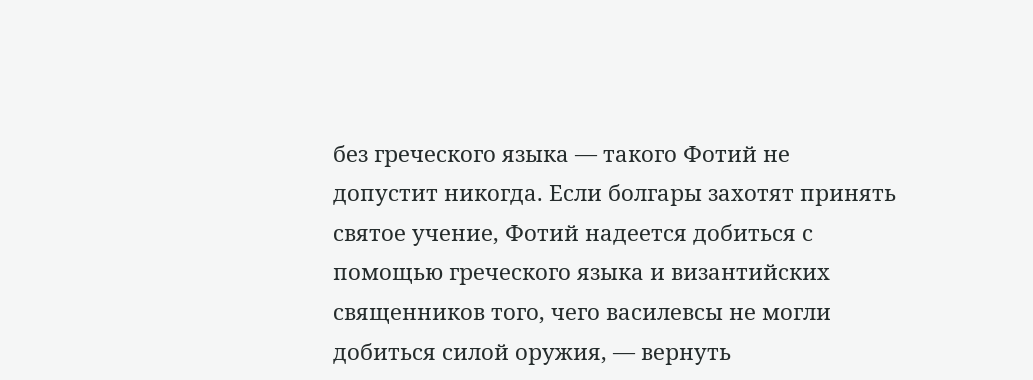без греческого языка — такого Фотий не допустит никогда. Если болгары захотят принять святое учение, Фотий надеется добиться с помощью греческого языка и византийских священников того, чего василевсы не могли добиться силой оружия, — вернуть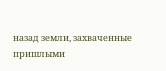назад земли, захваченные пришлыми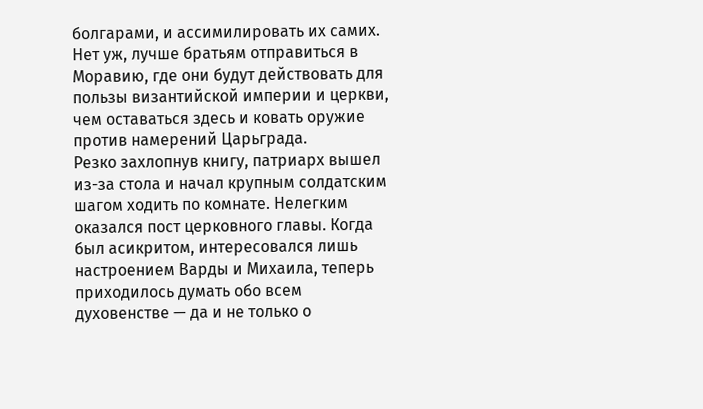болгарами, и ассимилировать их самих. Нет уж, лучше братьям отправиться в Моравию, где они будут действовать для пользы византийской империи и церкви, чем оставаться здесь и ковать оружие против намерений Царьграда.
Резко захлопнув книгу, патриарх вышел из-за стола и начал крупным солдатским шагом ходить по комнате. Нелегким оказался пост церковного главы. Когда был асикритом, интересовался лишь настроением Варды и Михаила, теперь приходилось думать обо всем духовенстве — да и не только о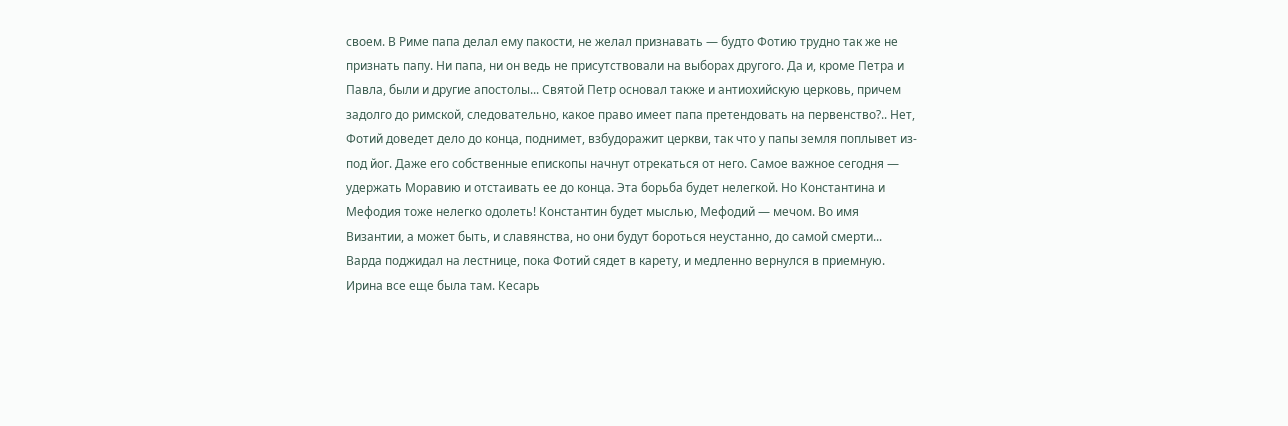своем. В Риме папа делал ему пакости, не желал признавать — будто Фотию трудно так же не признать папу. Ни папа, ни он ведь не присутствовали на выборах другого. Да и, кроме Петра и Павла, были и другие апостолы... Святой Петр основал также и антиохийскую церковь, причем задолго до римской, следовательно, какое право имеет папа претендовать на первенство?.. Нет, Фотий доведет дело до конца, поднимет, взбудоражит церкви, так что у папы земля поплывет из-под йог. Даже его собственные епископы начнут отрекаться от него. Самое важное сегодня — удержать Моравию и отстаивать ее до конца. Эта борьба будет нелегкой. Но Константина и Мефодия тоже нелегко одолеть! Константин будет мыслью, Мефодий — мечом. Во имя Византии, а может быть, и славянства, но они будут бороться неустанно, до самой смерти...
Варда поджидал на лестнице, пока Фотий сядет в карету, и медленно вернулся в приемную. Ирина все еще была там. Кесарь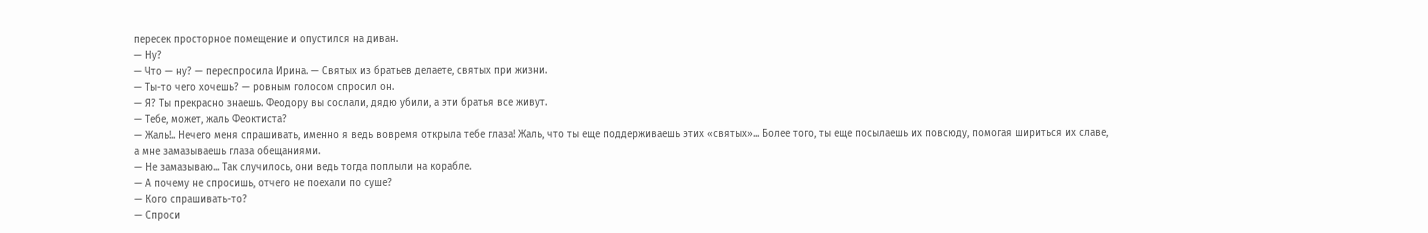пересек просторное помещение и опустился на диван.
— Ну?
— Что — ну? — переспросила Ирина. — Святых из братьев делаете, святых при жизни.
— Ты-то чего хочешь? — ровным голосом спросил он.
— Я? Ты прекрасно знаешь. Феодору вы сослали, дядю убили, а эти братья все живут.
— Тебе, может, жаль Феоктиста?
— Жаль!.. Нечего меня спрашивать, именно я ведь вовремя открыла тебе глаза! Жаль, что ты еще поддерживаешь этих «святых»... Более того, ты еще посылаешь их повсюду, помогая шириться их славе, а мне замазываешь глаза обещаниями.
— Не замазываю... Так случилось, они ведь тогда поплыли на корабле.
— А почему не спросишь, отчего не поехали по суше?
— Кого спрашивать-то?
— Спроси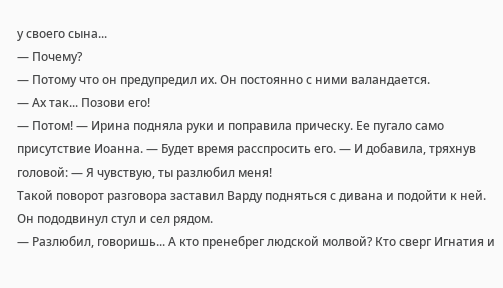у своего сына...
— Почему?
— Потому что он предупредил их. Он постоянно с ними валандается.
— Ах так... Позови его!
— Потом! — Ирина подняла руки и поправила прическу. Ее пугало само присутствие Иоанна. — Будет время расспросить его. — И добавила, тряхнув головой: — Я чувствую, ты разлюбил меня!
Такой поворот разговора заставил Варду подняться с дивана и подойти к ней. Он пододвинул стул и сел рядом.
— Разлюбил, говоришь... А кто пренебрег людской молвой? Кто сверг Игнатия и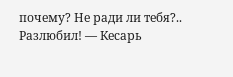почему? Не ради ли тебя?.. Разлюбил! — Кесарь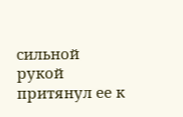сильной рукой притянул ее к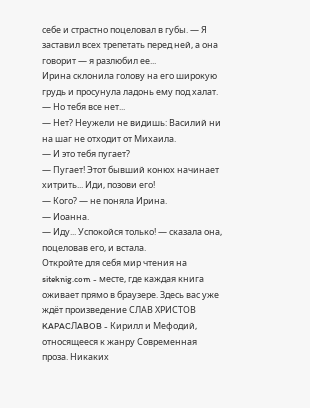себе и страстно поцеловал в губы. — Я заставил всех трепетать перед ней, а она говорит — я разлюбил ее...
Ирина склонила голову на его широкую грудь и просунула ладонь ему под халат.
— Но тебя все нет...
— Нет? Неужели не видишь: Василий ни на шаг не отходит от Михаила.
— И это тебя пугает?
— Пугает! Этот бывший конюх начинает хитрить... Иди, позови его!
— Кого? — не поняла Ирина.
— Иоанна.
— Иду... Успокойся только! — сказала она, поцеловав его, и встала.
Откройте для себя мир чтения на siteknig.com - месте, где каждая книга оживает прямо в браузере. Здесь вас уже ждёт произведение СЛАВ ХРИСТОВ KAPACЛABOB - Кирилл и Мефодий, относящееся к жанру Современная проза. Никаких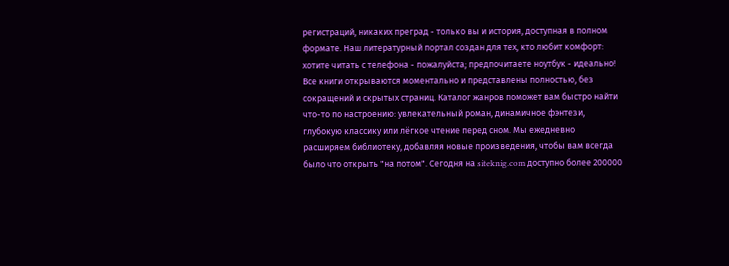регистраций, никаких преград - только вы и история, доступная в полном формате. Наш литературный портал создан для тех, кто любит комфорт: хотите читать с телефона - пожалуйста; предпочитаете ноутбук - идеально! Все книги открываются моментально и представлены полностью, без сокращений и скрытых страниц. Каталог жанров поможет вам быстро найти что-то по настроению: увлекательный роман, динамичное фэнтези, глубокую классику или лёгкое чтение перед сном. Мы ежедневно расширяем библиотеку, добавляя новые произведения, чтобы вам всегда было что открыть "на потом". Сегодня на siteknig.com доступно более 200000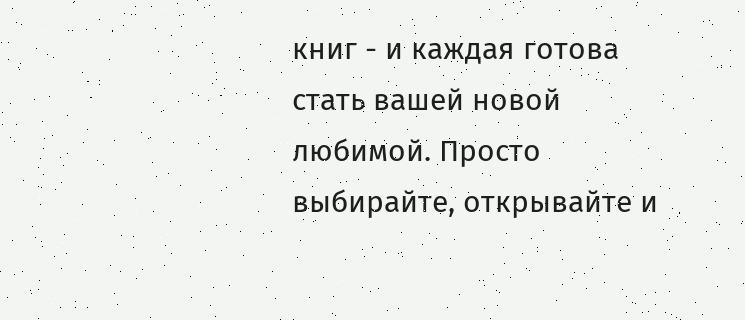книг - и каждая готова стать вашей новой любимой. Просто выбирайте, открывайте и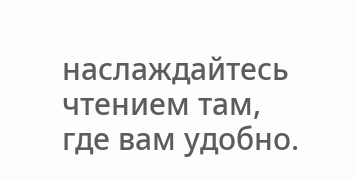наслаждайтесь чтением там, где вам удобно.